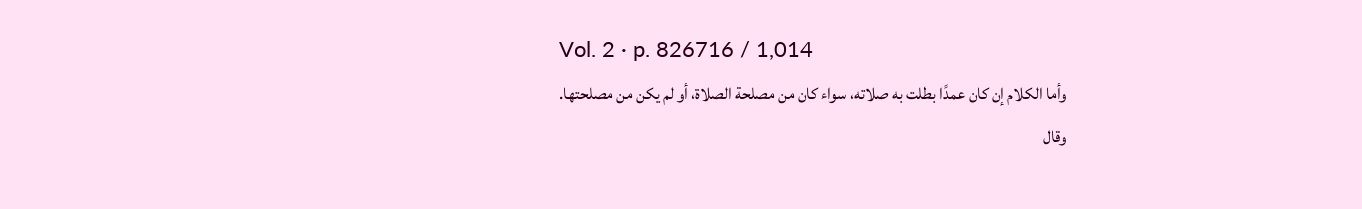Vol. 2 · p. 826716 / 1,014
وأما الكلام إن كان عمدًا بطلت به صلاته، سواء كان من مصلحة الصلاة، أو لم يكن من مصلحتها.
وقال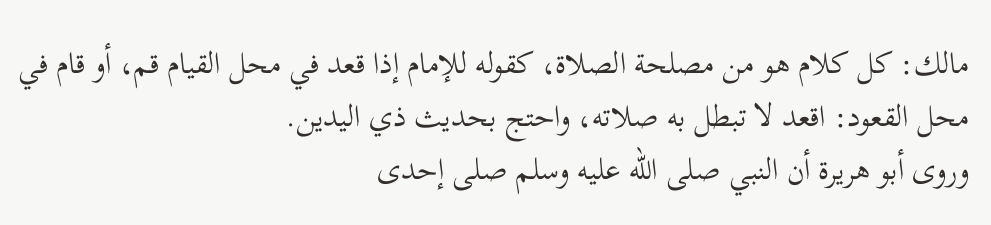مالك: كل كلام هو من مصلحة الصلاة، كقوله للإمام إذا قعد في محل القيام قم، أو قام في محل القعود: اقعد لا تبطل به صلاته، واحتج بحديث ذي اليدين.
وروى أبو هريرة أن النبي صلى الله عليه وسلم صلى إحدى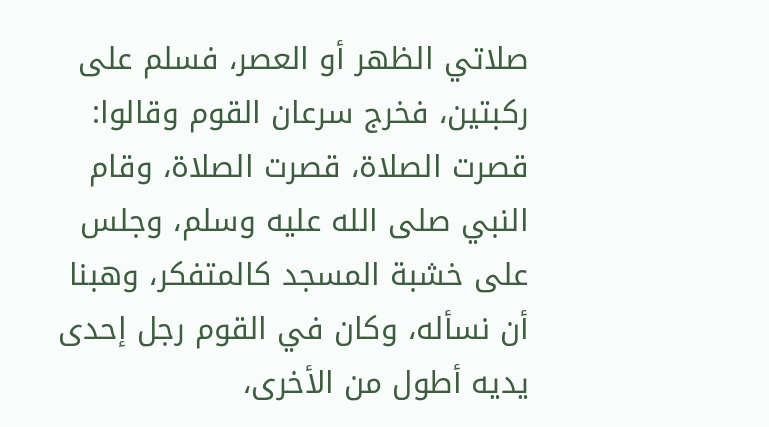صلاتي الظهر أو العصر، فسلم على ركبتين، فخرج سرعان القوم وقالوا: قصرت الصلاة، قصرت الصلاة، وقام النبي صلى الله عليه وسلم، وجلس على خشبة المسجد كالمتفكر، وهبنا أن نسأله، وكان في القوم رجل إحدى يديه أطول من الأخرى،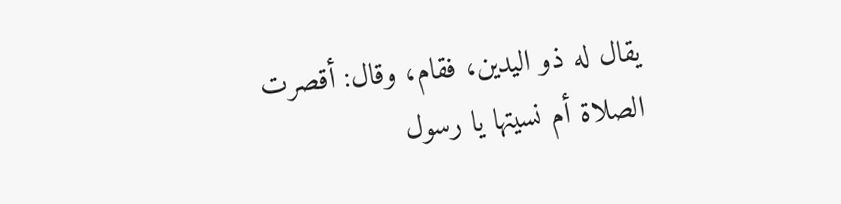يقال له ذو اليدين، فقام، وقال: أقصرت الصلاة أم نسيتها يا رسول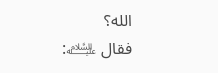الله؟
فقال ﵇: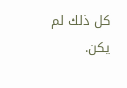كل ذلك لم يكن.